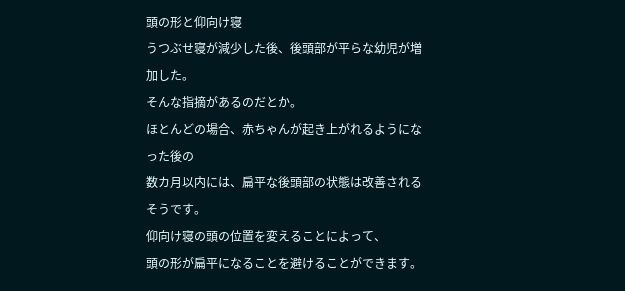頭の形と仰向け寝
うつぶせ寝が減少した後、後頭部が平らな幼児が増加した。
そんな指摘があるのだとか。
ほとんどの場合、赤ちゃんが起き上がれるようになった後の
数カ月以内には、扁平な後頭部の状態は改善されるそうです。
仰向け寝の頭の位置を変えることによって、
頭の形が扁平になることを避けることができます。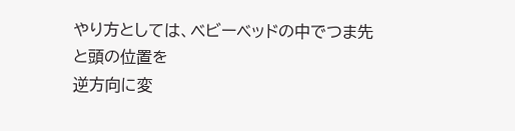やり方としては、ベビーベッドの中でつま先と頭の位置を
逆方向に変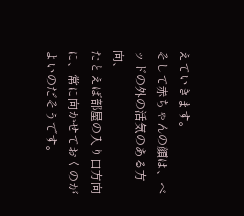えていきます。
そして赤ちゃんの顔は、ベッドの外の活気のある方向、
たとえば部屋の入り口方向に、常に向かせておくのが
よいのだそうです。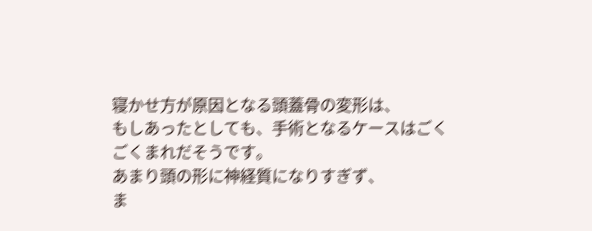寝かせ方が原因となる頭蓋骨の変形は、
もしあったとしても、手術となるケースはごくごくまれだそうです。
あまり頭の形に神経質になりすぎず、
ま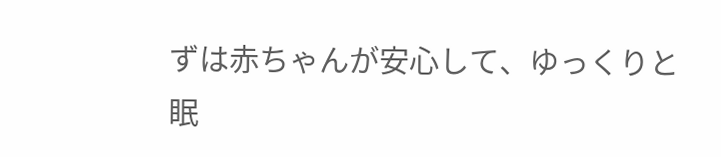ずは赤ちゃんが安心して、ゆっくりと眠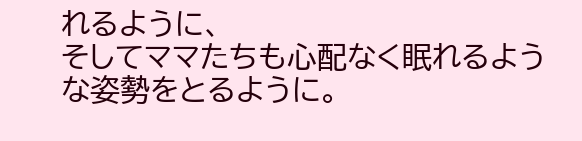れるように、
そしてママたちも心配なく眠れるような姿勢をとるように。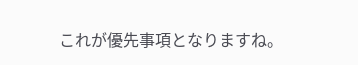これが優先事項となりますね。